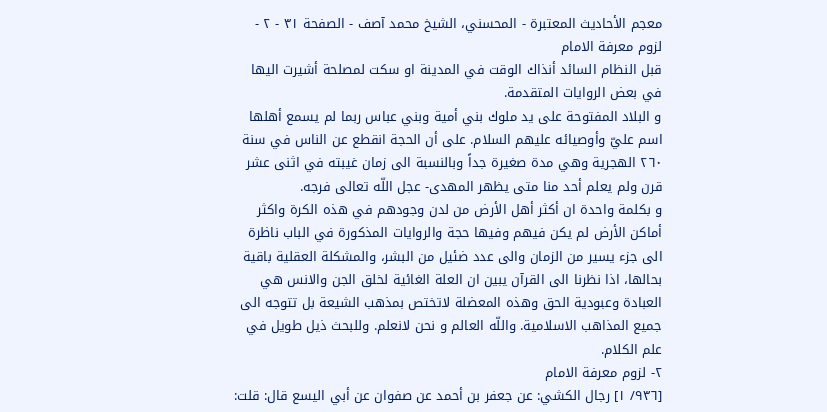معجم الأحاديث المعتبرة - المحسني، الشيخ محمد آصف - الصفحة ٣١ - ٢ - لزوم معرفة الامام
قبل النظام السائد أنذاك الوقت في المدينة او سكت لمصلحة أشيرت اليها في بعض الروايات المتقدمة.
و البلاد المفتوحة على يد ملوك بني أمية وبني عباس ربما لم يسمع أهلها اسم عليّ وأوصيائه عليهم السلام. على أن الحجة انقطع عن الناس في سنة ٢٦٠ الهجرية وهي مدة صغيرة جداً وبالنسبة الى زمان غيبته في اثنى عشر قرن ولم يعلم أحد منا متى يظهر المهدى- عجل اللّه تعالى فرجه.
و بكلمة واحدة ان أكثر أهل الأرض من لدن وجودهم في هذه الكرة واكثر أماكن الأرض لم يكن فيهم وفيها حجة والروايات المذكورة في الباب ناظرة الى جزء يسير من الزمان والى عدد ضئيل من البشر، والمشكلة العقلية باقية بحالها، اذا نظرنا الى القرآن يبين ان العلة الغائية لخلق الجن والانس هي العبادة وعبودية الحق وهذه المعضلة لاتختص بمذهب الشيعة بل تتوجه الى جميع المذاهب الاسلامية. واللّه العالم و نحن لانعلم. وللبحث ذيل طويل في علم الكلام.
٢- لزوم معرفة الامام
[٩٣٦/ ١] رجال الكشي: عن جعفر بن أحمد عن صفوان عن أبي اليسع قال: قلت: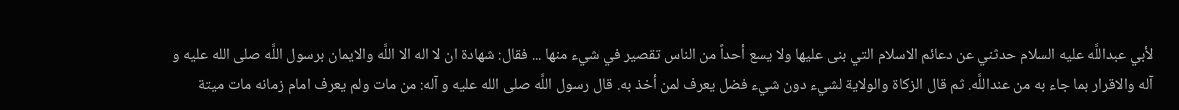لأبي عبداللَّه عليه السلام حدثني عن دعائم الاسلام التي بنى عليها ولا يسع أحداً من الناس تقصير في شيء منها ... فقال: شهادة ان لا اله الا اللَّه والايمان برسول اللَّه صلى الله عليه و آله والاقرار بما جاء به من عنداللَّه. ثم قال الزكاة والولاية لشيء دون شيء فضل يعرف لمن أخذ به. قال رسول اللَّه صلى الله عليه و آله: من مات ولم يعرف امام زمانه مات ميتة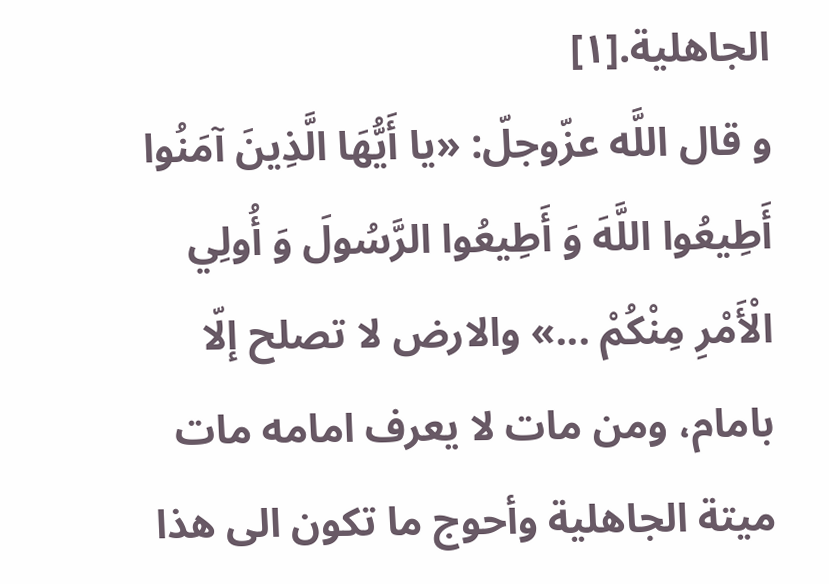الجاهلية.[١]
و قال اللَّه عزّوجلّ: «يا أَيُّهَا الَّذِينَ آمَنُوا أَطِيعُوا اللَّهَ وَ أَطِيعُوا الرَّسُولَ وَ أُولِي الْأَمْرِ مِنْكُمْ ...» والارض لا تصلح إلّا بامام، ومن مات لا يعرف امامه مات ميتة الجاهلية وأحوج ما تكون الى هذا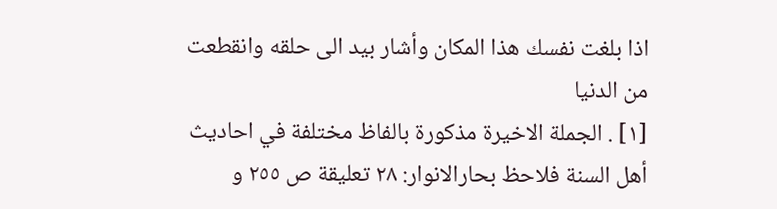اذا بلغت نفسك هذا المكان وأشار بيد الى حلقه وانقطعت من الدنيا
[١] . الجملة الاخيرة مذكورة بالفاظ مختلفة في احاديث أهل السنة فلاحظ بحارالانوار: ٢٨ تعليقة ص ٢٥٥ و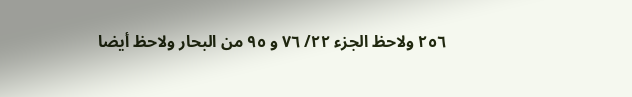٢٥٦ ولاحظ الجزء ٢٢/ ٧٦ و ٩٥ من البحار ولاحظ أيضا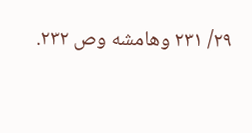٢٩/ ٢٣١ وهامشه وص ٢٣٢.